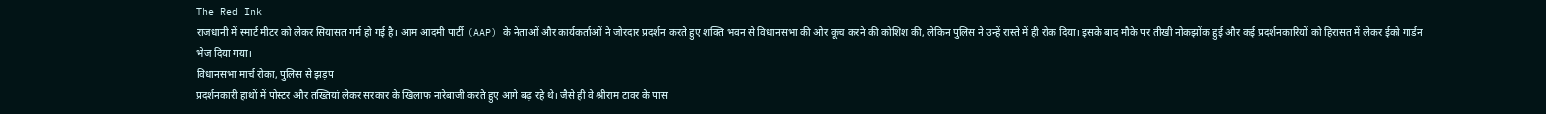The Red Ink
राजधानी में स्मार्ट मीटर को लेकर सियासत गर्म हो गई है। आम आदमी पार्टी (AAP) के नेताओं और कार्यकर्ताओं ने जोरदार प्रदर्शन करते हुए शक्ति भवन से विधानसभा की ओर कूच करने की कोशिश की, लेकिन पुलिस ने उन्हें रास्ते में ही रोक दिया। इसके बाद मौके पर तीखी नोकझोंक हुई और कई प्रदर्शनकारियों को हिरासत में लेकर ईको गार्डन भेज दिया गया।
विधानसभा मार्च रोका, पुलिस से झड़प
प्रदर्शनकारी हाथों में पोस्टर और तख्तियां लेकर सरकार के खिलाफ नारेबाजी करते हुए आगे बढ़ रहे थे। जैसे ही वे श्रीराम टावर के पास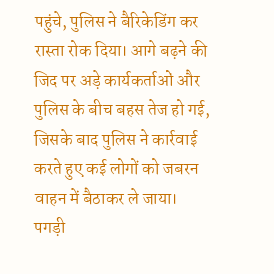पहुंचे, पुलिस ने बैरिकेडिंग कर रास्ता रोक दिया। आगे बढ़ने की जिद पर अड़े कार्यकर्ताओं और पुलिस के बीच बहस तेज हो गई, जिसके बाद पुलिस ने कार्रवाई करते हुए कई लोगों को जबरन वाहन में बैठाकर ले जाया।
पगड़ी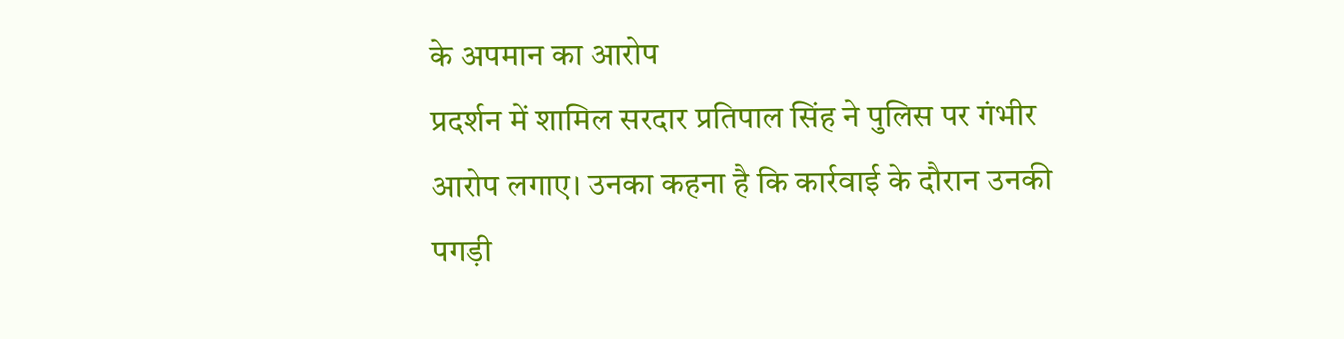के अपमान का आरोप
प्रदर्शन में शामिल सरदार प्रतिपाल सिंह ने पुलिस पर गंभीर आरोप लगाए। उनका कहना है कि कार्रवाई के दौरान उनकी पगड़ी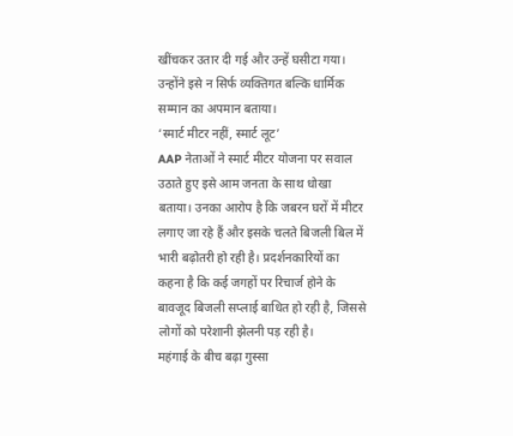खींचकर उतार दी गई और उन्हें घसीटा गया। उन्होंने इसे न सिर्फ व्यक्तिगत बल्कि धार्मिक सम्मान का अपमान बताया।
‘स्मार्ट मीटर नहीं, स्मार्ट लूट’
AAP नेताओं ने स्मार्ट मीटर योजना पर सवाल उठाते हुए इसे आम जनता के साथ धोखा बताया। उनका आरोप है कि जबरन घरों में मीटर लगाए जा रहे हैं और इसके चलते बिजली बिल में भारी बढ़ोतरी हो रही है। प्रदर्शनकारियों का कहना है कि कई जगहों पर रिचार्ज होने के बावजूद बिजली सप्लाई बाधित हो रही है, जिससे लोगों को परेशानी झेलनी पड़ रही है।
महंगाई के बीच बढ़ा गुस्सा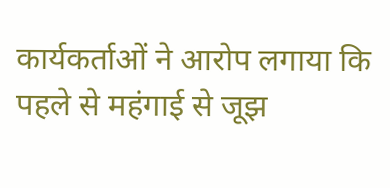कार्यकर्ताओं ने आरोप लगाया कि पहले से महंगाई से जूझ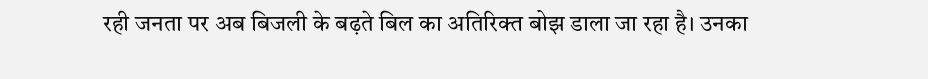रही जनता पर अब बिजली के बढ़ते बिल का अतिरिक्त बोझ डाला जा रहा है। उनका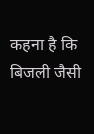कहना है कि बिजली जैसी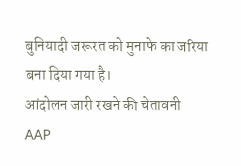बुनियादी जरूरत को मुनाफे का जरिया बना दिया गया है।
आंदोलन जारी रखने की चेतावनी
AAP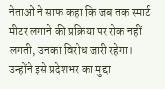नेताओं ने साफ कहा कि जब तक स्मार्ट मीटर लगाने की प्रक्रिया पर रोक नहीं लगती, उनका विरोध जारी रहेगा। उन्होंने इसे प्रदेशभर का मुद्दा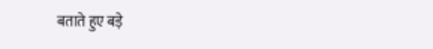बताते हुए बड़े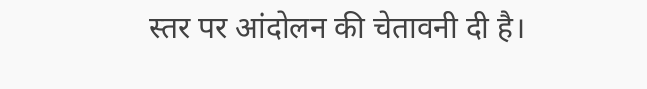स्तर पर आंदोलन की चेतावनी दी है।